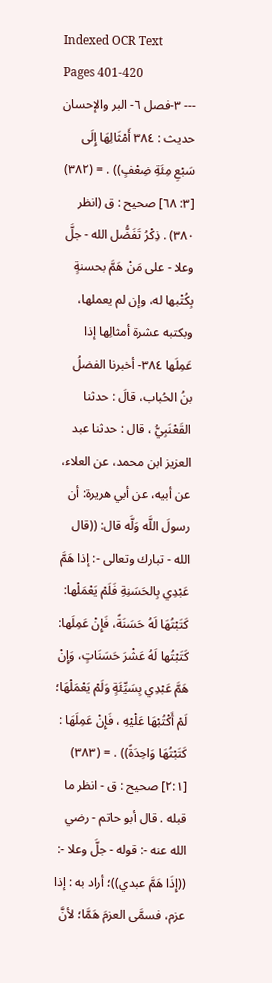Indexed OCR Text
Pages 401-420
--- ٣-فصل ٦- البر والإحسان حديث : ٣٨٤ أَمْثَالِهَا إِلَى سَبْعِ مِئَةِ ضِعْفٍ)) . = (٣٨٢) [٣: ٦٨] صحيح : ق (انظر ٣٨٠) . ذِكْرُ تَفَضُّل الله - جلَّ وعلا - على مَنْ هَمَّ بحسنةٍ بِكُتْبها له، وإن لم يعملها، وبكتبه عشرة أمثالِها إذا عَمِلَها ٣٨٤- أخبرنا الفضلُ بنُ الحُباب، قالَ : حدثنا القَعْنَبِيُّ ، قال : حدثنا عبد العزيز ابن محمد، عن العلاء، عن أبيه، عن أبي هريرة: أن رسولَ اللَّه وَلَّه قال: ((قال الله - تبارك وتعالى -: إذا هَمَّ عَبْدِي بِالحَسَنِةِ فَلَمْ يَعْمَلْها: كَتَبْتُهَا لَهُ حَسَنَةً، فَإِنْ عَمِلَها: كَتَبْتُها لَهُ عَشْرَ حَسَنَاتٍ، وَإِنْ هَمَّ عَبْدِي بِسَيِّئَةٍ وَلَمْ يَعْمَلْهَا؛ لَمْ أَكْتُبْهَا عَلْيْهِ ، فَإِنْ عَمِلَهَا : كَتَبْتُهَا وَاحِدَةً)) . = (٣٨٣) [٢:١] صحيح : ق - انظر ما قبله . قال أبو حاتم - رضي الله عنه -: قوله - جلَّ وعلا -: ((إِذَا هَمَّ عبدي))؛ أراد به : إذا عزم، فسمَّى العزمَ هَمَّا؛ لأنَّ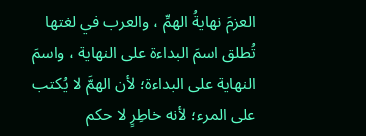العزمَ نهايةُ الهمِّ ، والعرب في لغتها تُطلق اسمَ البداءة على النهاية ، واسمَ النهاية على البداءة؛ لأن الهمَّ لا يُكتب على المرء؛ لأنه خاطِرٍ لا حكم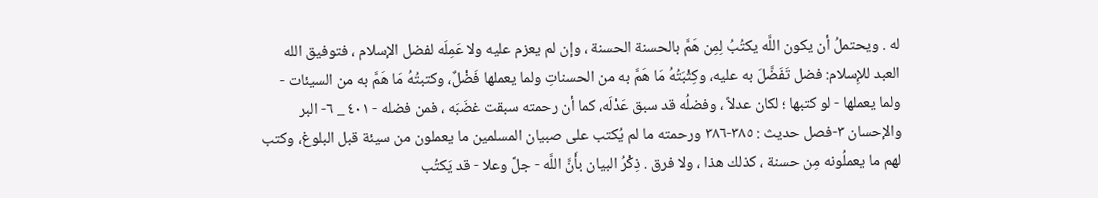له . ويحتملُ أن يكون اللَّه يكتُبُ لِمِن هَمَّ بالحسنة الحسنة ، وإن لم يعزم عليه ولا عَمِلَه لفضل الإسلام ، فتوفيق الله العبد للإِسلام: فضل تَفَضَّلَ به عليه، وكِثْبَتُهُ مَا هَمَّ به من الحسناتِ ولما يعملها فَضْلٌ، وكتبتُهُ مَا هَمَّ به من السيئات - ولما يعملها - لو كتبها ؛ لكان عدلاً ، وفضلُه قد سبق عَدْلَه، كما أن رحمته سبقت غضَبَه ، فمن فضله - ٤٠١ _ ٦- البر والإحسان ٣-فصل حديث : ٣٨٥-٣٨٦ ورحمته ما لم يُكتب على صبيان المسلمين ما يعملون من سيئة قبل البلوغ، وكتب لهم ما یعملُونه مِن حسنة ، كذلك هذا ، ولا فرق . ذِكْرُ البيان بأَنَّ اللَّه - جلَّ وعلا - قد يَكتُب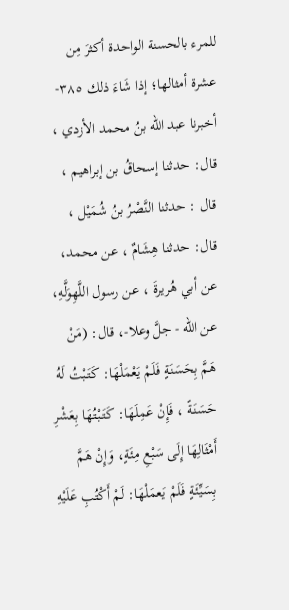للمرء بالحسنة الواحدة أكثرَ مِن عشرة أمثالها؛ إذا شَاءَ ذلك ٣٨٥- أخبرنا عبد الله بنُ محمد الأزدي ، قال: حدثنا إسحاقُ بن إبراهيم ، قال : حدثنا النَّصْرُ بنُ شُمَيْل ، قال: حدثنا هِشَامٌ ، عن محمد، عن أبي هُريرةَ ، عن رسول اللَّهِوَلَّهِ، عن الله - جلَّ وعلا-، قال: (مَنْ هَمَّ بِحَسَنَةٍ فَلَمْ يَعْمَلْهَا: كَتَبْتُ لَهُ حَسَنَةً ، فَإِنْ عَمِلَهَا: كَتَبْتُهَا بِعَشْرِ أَمْثَالِهَا إِلَى سَبْعِ مِئَةٍ، وَإِنْ هَمَّ بِسَيِّئَةٍ فَلَمْ يَعمَلْهَا: لَمْ أَكْتُبِ عَلَيْهِ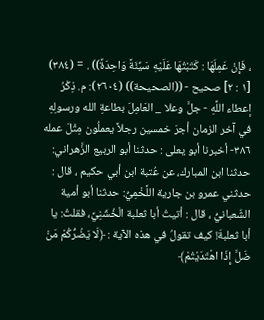، فَإِنْ عَمِلَهَا : كَتَبْتُهَا عَلَيْهِ سَيِّئَةً وَاحِدَةً)) . = (٣٨٤) [١ : ٢] صحيح - ((الصحيحة)) (٢٦٠٤): م. ذِكْرُ إعطاء اللَّهِ - جلَّ وعلا _ العَامِلَ بطاعةِ الله ورسولِهِ في آخر الزمان أجرَ خمسين رجلاً يعملُون مِثْلَ عمله ٣٨٦- أخبرنا أبو يعلى : حدثنا أبو الربيع الزَّهراني: حدثنا ابن المبارك، عن عُتبة ابن أبي حكيم ، قال : حدثني عمرو بن جارية اللَّخْمِيُّ: حدثنا أبو أمية الشّعبانيُّ ، قال : أتيتُ أبا ثعلبة الْخُشَنِيَّ، فقلتُ: يا أبا ثعلبةَ! كيف تقولُ في هذه الآية : ﴿لَا يَضُرُّكُمْ مَنْ ضَلَّ إِذَا اهْتَدَيْتُمْ﴾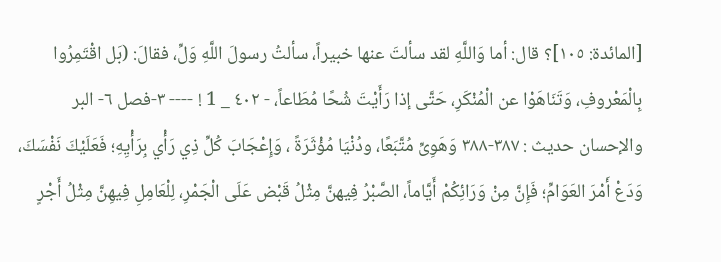[المائدة: ١٠٥]؟ قال: أما وَاللَّهِ لقد سألتَ عنها خبيراً، سألتُ رسولَ اللَّهِ وَلِّ، فقالَ: (بَل اقْتَمِرُوا بِالْمَعْروفِ، وَتَنَاهَوْا عن الْمُنْكَرِ، حَتَّى إذا رَأَيْتَ شُحًا مُطَاعاً، - ٤٠٢ _ 1 ! ---- ٣-فصل ٦- البر والإحسان حديث : ٣٨٧-٣٨٨ وَهَوِىِّ مُتَّبَعًا، ودُنْيَا مُؤْثَرَةً ، وَإِعْجَابَ كُلِّ ذِي رَأْي بِرَأْيِهِ؛ فَعَلَيْكَ نَفْسَكَ، وَدَعْ أَمْرَ العَوَامِّ؛ فَإِنَّ مِنْ وَرَائِكُمْ أَيَّاماً، الصَّبْرُ فِيهنَّ مِثْلُ قَبْض عَلَى الْجَمْرِ، لِلْعَامِلِ فِيهِنَّ مِثْلُ أَجْرٍ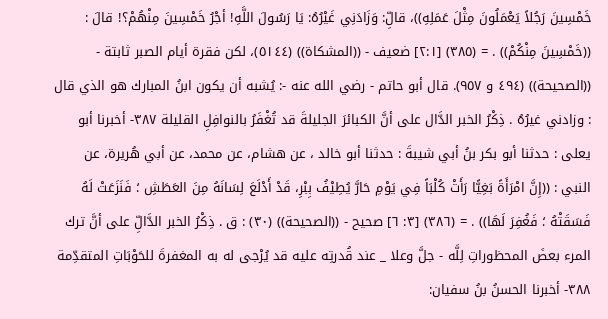خَمْسِينَ رَجُلاً يَعْمَلُونَ مِثْلَ عَمَلِهِ))، قالِّ: وَزَادَنِي غَيْرُهُ: يَا رَسُولَ اللَّهِ! أجْرُ خَمْسِينَ مِنْهُمْ؟! قالَ : ((خَمْسِینَ مِنْكُمْ)) . = (٣٨٥) [٢:١] ضعيف - ((المشكاة)) (٥١٤٤)، لكن فقرة أيام الصبر ثابتة - ((الصحيحة)) (٤٩٤ و ٩٥٧). قال أبو حاتم - رضي الله عنه -: يُشبه أن يكون ابنُ المبارك هو الذي قال : وزادني غيرُهُ . ذِكْرُ الخبر الدَّال على أنَّ الكبائرَ الجليلةَ قد تُغْفَرُ بالنوافِلِ القليلة ٣٨٧- أخبرنا أبو يعلى : حدثنا أبو بكر بنُ أبي شيبةَ : حدثنا أبو خالد ، عن هشام، عن محمد، عن أبي هُريرة، عن النبي : ((إِنَّ امْرَأَةً بَغِيًّا رَأَتْ كُلْبَاً فِي يَوْمِ حَارَّ يُطِيْفُ بِبْرِ، قَدْ أَدْلَعَ لِسَانَهُ مِنَ العَطَشِ ؛ فَنَزَعَتْ لَهُ فَسَقَتْهُ ؛ فَغُفِرَ لَهَا)) . = (٣٨٦) [٣: ٦] صحيح - ((الصحيحة)) (٣٠) : ق . ذِكْرُ الخبر الدَّالِّ على أنَّ ترك المرء بعضَ المحظوراتِ لِلَّه - جلَّ وعلا _ عند قُدرتِه عليه قد يُرْجى له به المغفرةَ للحَوْبَاتِ المتقدِّمة ٣٨٨- أخبرنا الحسنُ بنُ سفيان: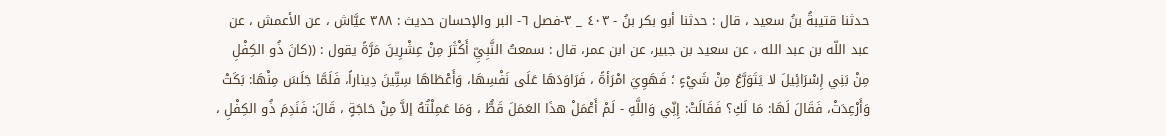حدثنا قتيبةُ بنُ سعيد ، قال : حدثنا أبو بكر بنُ - ٤٠٣ _ ٣-فصل ٦- البر والإحسان حديث : ٣٨٨ عيَّاش ، عن الأعمش ، عن عبد اللّه بن عبد الله ، عن سعيد بن جبير، عن ابن عمر، قال : سمعتُ النَّبِيِّ أَكْثَرَ مِنْ عِشْرِينَ مَرَّةً يقول : ((كانَ ذُو الكِفْلِ مِنْ بَنِي إِسْرَائِيلَ لا يَتَوَرَّعُ مِنْ شَيْءٍ ؛ فَهَوِيَ امْرَأةً ، فَرَاوَدَهَا عَلَى نَفْسِهَا، وَأَعْطَاهَا سِتِّينَ دِيناراً، فَلَمَّا جَلَسَ مِنْهَا: بَكَتْ وَأَرْعِدَتْ، فَقَالَ لَهَا: مَا لَكِ؟ فَقَالَتْ: إِنِّي وَاللَّهِ - لَمْ أَعْمَلْ هذَا العَمَلَ قَطُّ ، وَمَا عَمِلْتُهُ إلاَّ مِنْ حَاجَةٍ ، قَالَ: فَنَدِمَ ذُو الكِفْلِ ،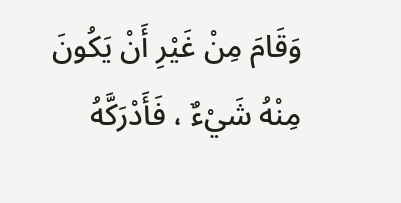وَقَامَ مِنْ غَيْرِ أَنْ يَكُونَ مِنْهُ شَيْءٌ ، فَأَدْرَكَّهُ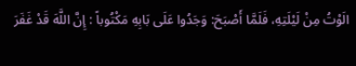الَوْتُ مِنْ لَيْلَتِهِ، فَلَمَّا أَصْبَحَ: وَجَدُوا عَلَى بَابِهِ مَكْتُوباً : إِنَّ اللَّهَ قَدْ غَفَرَ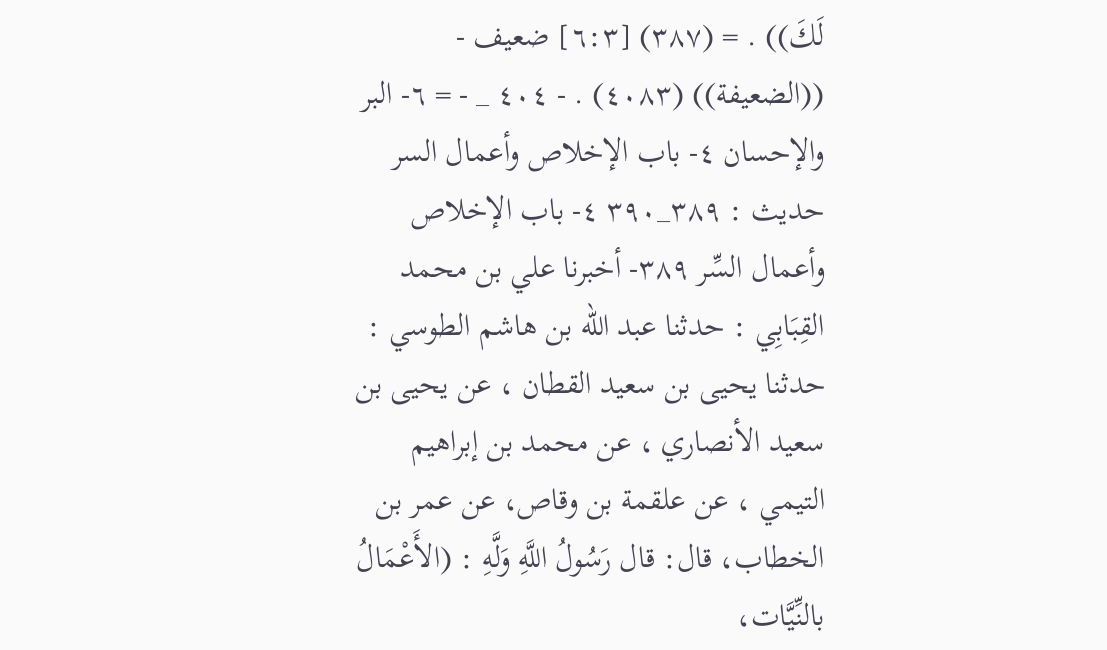لَكَ)) . = (٣٨٧) [٦:٣] ضعيف - ((الضعيفة)) (٤٠٨٣) . - ٤٠٤ _ - = ٦- البر والإحسان ٤- باب الإخلاص وأعمال السر حدیث : ٣٨٩_٣٩٠ ٤- باب الإخلاص وأعمال السِّر ٣٨٩- أخبرنا علي بن محمد القِبَابِي : حدثنا عبد الله بن هاشم الطوسي : حدثنا يحيى بن سعيد القطان ، عن يحيى بن سعيد الأنصاري ، عن محمد بن إبراهيم التيمي ، عن علقمة بن وقاص، عن عمر بن الخطاب، قال: قال رَسُولُ اللَّهِ وَلَّهِ : (الأَعْمَالُ بالنِّيَّات،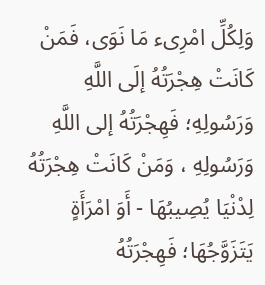وَلِكُلِّ امْرِىء مَا نَوَى، فَمَنْ كَانَتْ هِجْرَتُهُ إلَى اللَّهِ وَرَسُولِهِ؛ فَهِجْرَتُهُ إلى اللَّهِ وَرَسُولِهِ ، وَمَنْ كَانَتْ هِجْرَتُهُ لِدْنْيَا يُصِيبُهَا - أَوَ امْرَأَةٍ يَتَزَوَّجُهَا؛ فَهِجْرَتُهُ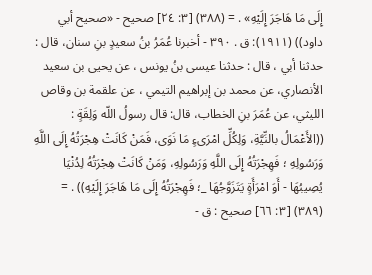إِلَى مَا هَاجَرَ إِلَيْهِ» . = (٣٨٨) [٣: ٢٤] صحیح - «صحيح أبي داود)) (١٩١١): ق . ٣٩٠ - أخبرنا عُمَرُ بنُ سعيدٍ بنِ سنان، قال : حدثنا أبي ، قال : حدثنا عيسى بنُ يونس ، عن يحيى بن سعيد الأنصاري، عن محمد بن إبراهيم التيمي ، عن علقمة بن وقاص الليثي، عن عُمَرَ بنِ الخطاب، قال: قال رسولُ اللّه وَلِقَةٍ : ((الأَعْمَالُ بالنِّيَّةِ، وَلِكُلِّ امْرَىءٍ مَا نَوَى، فَمَنْ كَانَتْ هِجْرَتُهُ إِلَى اللَّهِ وَرَسُولِهِ ؛ فَهِجْرَتُهُ إِلَى اللَّهِ وَرَسُولِهِ، وَمَنْ كَانَتْ هِجْرَتُهُ لِدُنْيَا يُصِيبُهَا - أَوَ امْرَأَةٍ يَتَزَوَّجُهَا _؛ فَهِجْرَتُهُ إِلَى مَا هَاجَرَ إِلَيْهِ)) . = (٣٨٩) [٣: ٦٦] صحيح : ق -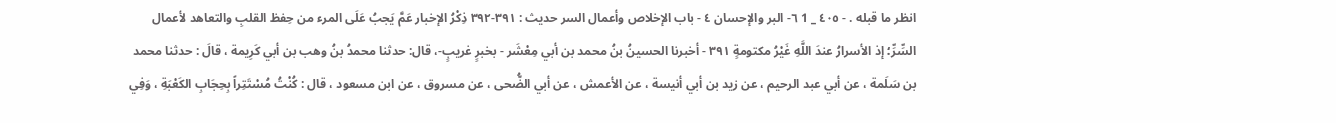انظر ما قبله . - ٤٠٥ _ 1 ٦- البر والإحسان ٤ - باب الإخلاص وأعمال السر حديث : ٣٩١-٣٩٢ ذِكْرُ الإخبار عَمَّ يَجبُ عَلَى المرء من حِفظ القلبِ والتعاهد لأعمال السِّرِّ؛ إذ الأسرارُ عندَ اللَّهِ غَيْرُ مكتومةٍ ٣٩١ - أخبرنا الحسينُ بنُ محمد بن أبي مِعْشَر - بخبرٍ غريبٍ-، قال: حدثنا محمدُ بنُ وهب بن أبي كَرِيمة ، قالَ : حدثنا محمد بن سَلَمة ، عن أبي عبد الرحيم ، عن زيد بن أبي أنيسة ، عن الأعمش ، عن أبي الضُّحى ، عن مسروق ، عن ابن مسعود ، قال : كُنْتُ مُسْتَتِراً بِحِجَابِ الكَعْبَةِ ، وَفِي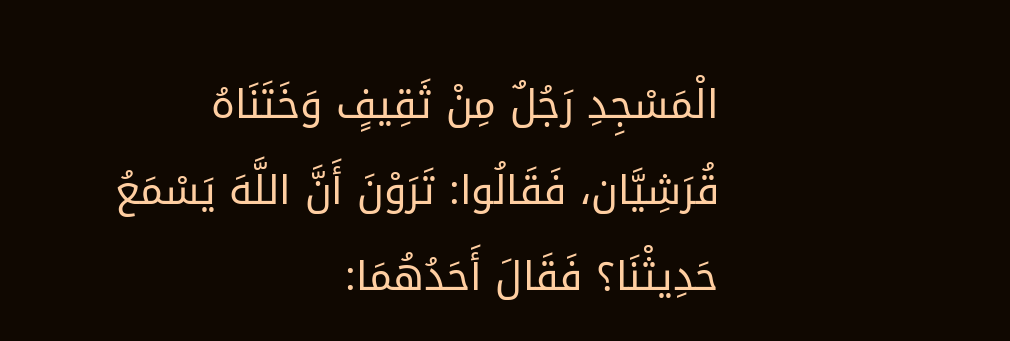الْمَسْجِدِ رَجُلٌ مِنْ ثَقِيفٍ وَخَتَنَاهُ قُرَشِيَّان، فَقَالُوا: تَرَوْنَ أَنَّ اللَّهَ يَسْمَعُ حَدِيثْنَا؟ فَقَالَ أَحَدُهُمَا: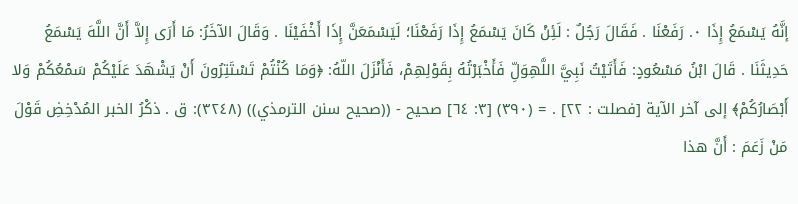إنَّهُ يَسْمَعُ إِذَا ٠. رَفَعْنَا . فَقَالَ رَجُلٌ : لَئِنْ كَانَ يَسْمَعُ إِذَا رَفَعْنَا؛ لَيَسْمَعَنَّ إِذَا أَخْفَيْنَا . وَقَالَ الآخَرُ: مَا أَرَى إِلاَّ أَنَّ اللَّهَ يَسْمَعُ حَدِيثَنَا . قَالَ ابْنُ مَسْعُودٍ: فَأَتَيْتُ نَبِيَّ اللَّهِوَلِّ فَأَخْبَرْتُهُ بِقَوْلِهِمْ، فَأَنْزَلَ اللّهُ: ﴿وَمَا كُنْتُمْ تَسْتَتِرُونَ أَنْ يَشْهَدَ عَلَيْكُمْ سَمْعُكُمْ وَلا أَبْصَارُكُمْ﴾ إلى آخر الآية [فصلت : ٢٢] . = (٣٩٠) [٣: ٦٤] صحيح - ((صحيح سنن الترمذي)) (٣٢٤٨): ق . ذكْرُ الخبر المُدْخِضِ قَوْلَ مَنْ زَعَمَ : أَنَّ هذا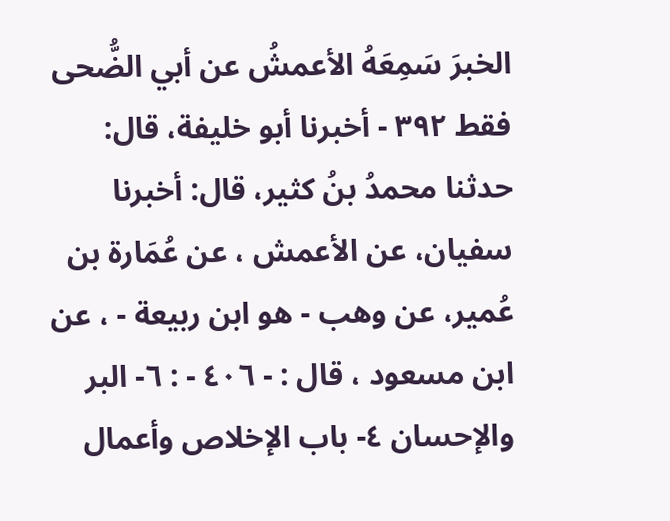الخبرَ سَمِعَهُ الأعمشُ عن أبي الضُّحى فقط ٣٩٢ - أخبرنا أبو خليفة، قال: حدثنا محمدُ بنُ كثير، قال: أخبرنا سفيان، عن الأعمش ، عن عُمَارة بن عُمير، عن وهب - هو ابن ربيعة - ، عن ابن مسعود ، قال : - ٤٠٦ - : ٦- البر والإحسان ٤- باب الإخلاص وأعمال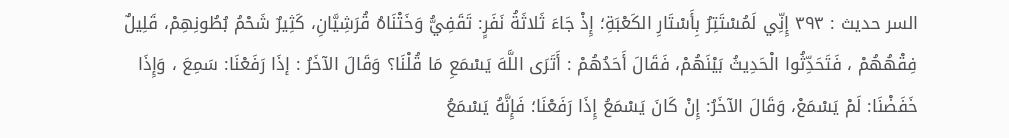السر حديث : ٣٩٣ إِنِّي لَمُسْتَتِرُ بِأَسْتَارِ الكَعْبَةِ؛ إِذْ جَاءَ ثَلاثَةُ نَفَرٍ: تَقَفِيُّ وَخَتْنَاهُ قُرَشِيَّانِ، كَثِيرٌ شَحْمُ بُطُونِهِمْ، قَلِيلٌ فِقْهُهُمْ ، فَتَحَدِّثُوا الْحَدِيثُ بَيْنَهُمْ، فَقَالَ أَحَدُهُمْ : أَتَرَى اللَّهَ يَسْمَعِ مَا قُلْنَا؟ وَقَالَ الآخَرُ : إذَا رَفَعْنَا: سَمِعَ ، وَإِذَا خَفَضْنَا: لَمْ يَسْمَعْ، وَقَالَ الآخَرُ: إِنْ كَانَ يَسْمَعُ إِذَا رَفَعْنَا؛ فَإِنَّهُ يَسْمَعُ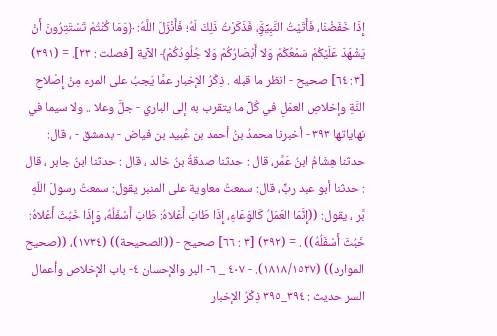إِذَا خَفَضْنَا، فَأَتَيْتُ النَّبِيِّوَِّ، فَذَكَرْتُ ذَلِكَ لَهُ؛ فَأَنْزَلَ اللَّهُ: ﴿وَمَا كُنْتُمْ تَسْتَتِرُونَ أَنْ يَشْهَدَ عَلَيْكُمْ سَمْعُكُمْ وَلا أَبْصَارُكُمْ وَلا جُلُودُكُمْ﴾ الآية [فصلت : ٢٣]. = (٣٩١) [٣: ٦٤] صحيح - انظر ما قبله . ذِكْرُ الإخبار عمَّا يَجبُ على المرء مِنْ إِصْلاحِ النَّةِ وإخلاصِ العمَلِ في كُلِّ ما يتقرب به إلى الباري - جلَّ وعلا .. ولا سيما في نھایاتھا ٣٩٣ - أخبرنا محمدُ بنُ أحمد بن عُبيد بن فياض - بدمشق - ، قال: حدثنا هِشَامُ ابنُ عَمَّر، قال : حدثنا صدقةُ بنُ خالد ، قال : حدثنا ابنُ جابر ، قال : حدثنا أبو عبد ربٍّ، قال: سمعتُ معاوية على المنبر يقول: سمعتُ رسولَ اللّهِ بَّر ، يقول: ((إِنَّمَا العَمَلُ كَالوَعَاءِ، إِذَا طَابَ أَعْلاهُ: طَابَ أَسْفَلُهُ، وَإِذَا خَبُثَ أَعْلاهُ: خَبُثَ أَسْفَلُهُ)) . = (٣٩٢) [٣ : ٦٦] صحيح - ((الصحيحة)) (١٧٣٤)، ((صحيح الموارد)) (١٨١٨/١٥٢٧). - ٤٠٧ _ ٦- البر والإحسان ٤- باب الإخلاص وأعمال السر حدیث : ٣٩٤_٣٩٥ ذِكْرُ الإخبار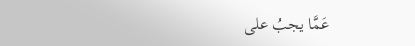عَمَّا يجبُ على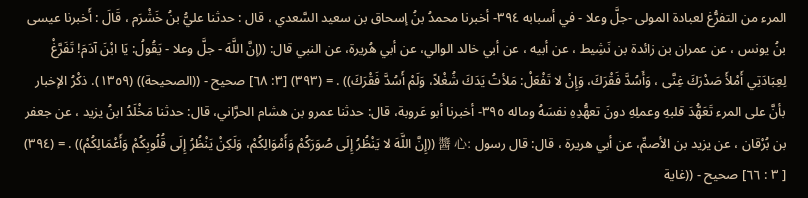المرء من التفرُّغ لعبادة المولى -جلَّ وعلا - في أسبابه ٣٩٤- أخبرنا محمدُ بنُ إسحاق بن سعيد السَّعدي ، قال : حدثنا عليُّ بنُ خَشْرَم ، قَالَ : أَخبرنا عيسى بنُ يونس ، عن عمران بن زائدة بن نَشِيط ، عن أبيه ، عن أبي خالد الوالي، عن أبي هُريرة، عن النبي قال: ((إنَّ اللَّهَ - جلَّ وعلا - يَقُولُ: يَا ابْنَ آدَمَ! تَفَرَّغْ لِعِبَادَتِي أَمْلأَ صَدْرَكَ غِنَّى ، وَأَسُدَّ فَقْرَكَ، وَإِنْ لا تَفْعَلْ: مَلأتُ يَدَكَ شُغْلاً، وَلَمْ أَسُدَّ فَقْرَكَ)) . = (٣٩٣) [٣: ٦٨] صحيح - ((الصحيحة)) (١٣٥٩). ذكْرُ الإخبار بأنَّ على المرء تَعَهُّدَ قلبهِ وعملِهِ دونَ تعهُّدِهِ نفسَهُ وماله ٣٩٥- أخبرنا أبو عَروبة، قال: حدثنا عمرو بن هشام الحرَّاني، قال: حدثنا مَخْلَدُ ابنُ يزيد ، عن جعفر بن بُرْقان ، عن يزيد بن الأصمِّ، عن أبي هريرة ، قال: قال رسول :醬 心 ((إِنَّ اللَّهَ لا يَنْظُرُ إِلَى صُوَرَكُمْ وَأَمْوَالِكُمْ، وَلَكِنْ يَنْظُرُ إِلَى قُلُوبِكُمْ وَأَعْمَالِكُمْ)) . = (٣٩٤) [ ٣ : ٦٦] صحيح - ((غاية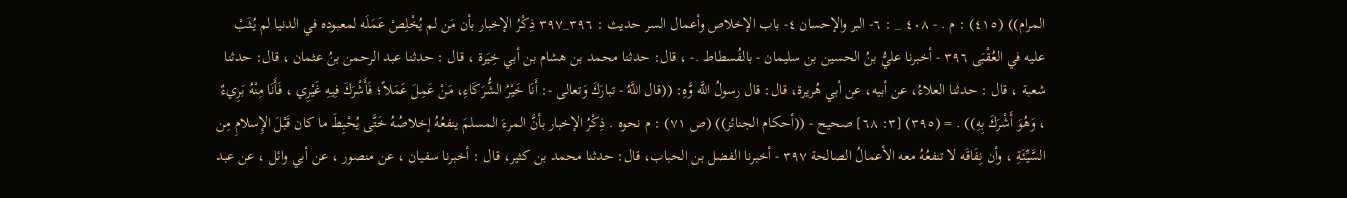المرام)) (٤١٥) : م . - ٤٠٨ _ : ٦- البر والإحسان ٤- باب الإخلاص وأعمال السر حديث : ٣٩٦_٣٩٧ ذِكْرُ الإخبار بأن مَن لم يُخْلِصْ عَمَلَه لمعبوده في الدنيا لم يُثَبْ عليه في العُقْبَى ٣٩٦ - أخبرنا عليُّ بنُ الحسين بن سليمان - بالفُسطاط .- ، قال: حدثنا محمد بن هشام بن أبي خِيَرة ، قال : حدثنا عبد الرحمن بنُ عثمان ، قال: حدثنا شعبة ، قال : حدثنا العلاءُ، عن أبيه، عن أبي هُريرة، قال: قال رسولُ اللَّه وَّهِ: ((قال اللَّهُ - تبارَكَ وَتعالى -: أَنَا خَيْرُ الشُّرَكَاءِ، مَنْ عَمِلَ عَمَلاً؛ فَأَشْرَكَ فِيهِ غَيْرِي ، فَأَنَا مِنْهُ بَرِيءٌ ، وَهُوَ أَشْرَكَ بِهِ)) . = (٣٩٥) [٣: ٦٨] صحيح - ((أحكام الجنائز)) (ص ٧١) : م نحوه . ذِكْرُ الإخبار بأنَّ المرءَ المسلمَ ينفعُهُ إخلاصُهُ خَتَّى يُحْبِطَ ما كان قَبْلَ الإِسلامِ مِن السَّيِّئَةِ ، وأن نِفَاقَه لا تنفعُهُ معه الأعمالُ الصالحة ٣٩٧ - أخبرنا الفضل بن الحباب، قال: حدثنا محمد بن كثير، قال : أخبرنا سفيان ، عن منصور ، عن أبي وائل ، عن عبد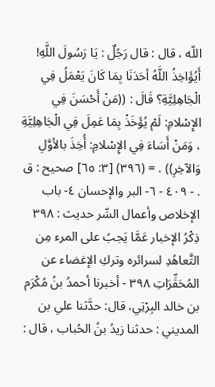اللّه ، قال : قال رَجُلٌ : يَا رَسُولَ اللَّهِ! أَيُؤَاخِذُ اللَّهُ أحَدَنَا بِمَا كَانَ يَعْمَلُ فِي الْجَاهِلِيَّةِ؟ قَالَ : ((مَنْ أَحْسَنَ فِي الإِسْلامِ: لَمْ يُؤَخَذْ بِمَا عَمِلَ فِي الْجَاهِلِيَّةِ ، وَمَنْ أَسَاءَ فِي الإِسْلامِ: أُخِذَ بالأوَّلِ وَالآخِرِ)) . = (٣٩٦) [٣: ٦٥] صحيح : ق . - ٤٠٩ - ٦- البر والإحسان ٤- باب الإخلاص وأعمال السِّر حديث : ٣٩٨ ذِكْرُ الإخبار عَمَّا يَجبُ على المرء مِن التَّعاهُدِ لسرائره وتركِ الإغضاء عن المُحَقِّرَاتِ ٣٩٨ - أخبرنا أحمدُ بنُ مُكْرَم بن خالد البِرْتِي، قال: حدَّثنا علي بن المديني : حدثنا زيدُ بنُ الحُباب ، قال :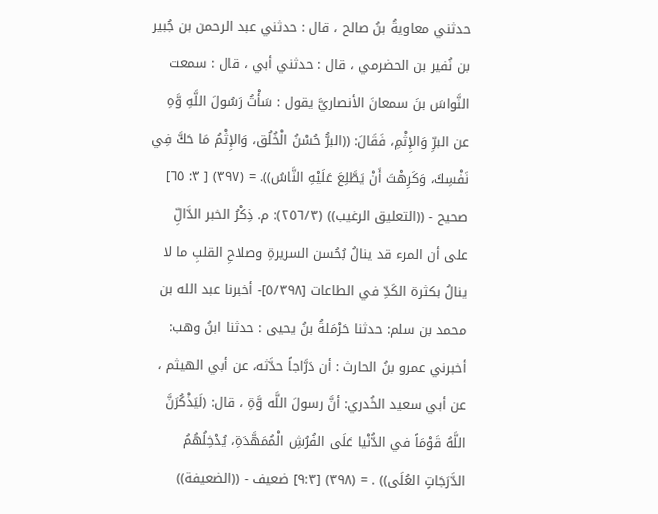حدثني معاويةُ بنُ صالح ، قال : حدثني عبد الرحمن بن جُبير بن نُفير بن الحضرمي ، قال : حدثني أبي ، قال : سمعت النَّواسَ بنَ سمعانَ الأنصاريَّ يقول : سَأْتُ رَسُولَ اللَّهِ وَّهِ عن البرِّ وَالإِثْمِ، فَقَالَ: ((البرُّ حُسْنُ الْخُلُق، وَالإِثْمُ مَا حَكَّ فِي نَفْسِكَ، وَكَرِهْتَ أَنْ يَطَّلِعَ عَلَيْهِ النَّاسُ)). = (٣٩٧) [ ٣: ٦٥] صحيح - ((التعليق الرغيب)) (٢٥٦/٣): م. ذِكْرُ الخبر الدَّالِّ على أن المرء قد ينالُ بُحُسن السريرةِ وصلاحِ القلبِ ما لا ينالُ بكثرة الكَدِّ في الطاعات [٥/٣٩٨]- أخبرنا عبد الله بن محمد بن سلم: حدثنا حَرْمَلةُ بنُ يحيى : حدثنا ابنُ وهب: أخبرني عمرو بنُ الحارث : أن دَرَّاجاً حدَّثه، عن أبي الهيثم ، عن أبي سعيد الخُدري: أنَّ رسولَ اللَّه وَّةِ ، قال: (لَيَذْكُرَنَّ اللَّهُ قَوْمَاً في الدُّنْيا عَلَى الفُرُشِ الْمُمَهَّدَةِ، يُدْخِلُهُمُ الدَّرَجَاتٍ العُلَى)) . = (٣٩٨) [٩:٣] ضعيف - ((الضعيفة))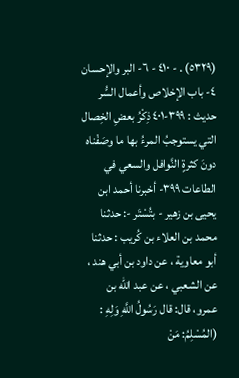(٥٣٢٩) . - ٤١٠ - ٦- البر والإحسان ٤- باب الإخلاص وأعمال السُّر حديث : ٣٩٩-٤٠١ ذِكْرُ بعضِ الخِصال التي يستوجبُ المرءُ بها ما وصَفْناه دونَ كثرةٍ النَّوافل والسعي في الطاعات ٣٩٩- أخبرنا أحمد ابن يحيى بن زهير - بتُسْتَر -: حدثنا محمد بن العلاء بن كُريب : حدثنا أبو معاوية ، عن داود بن أبي هند ، عن الشعبي ، عن عبد الله بن عمرو، قال: قال رَسُولُ اللَّهِ وَلِهِ : (المُسْلِمُ: مَنْ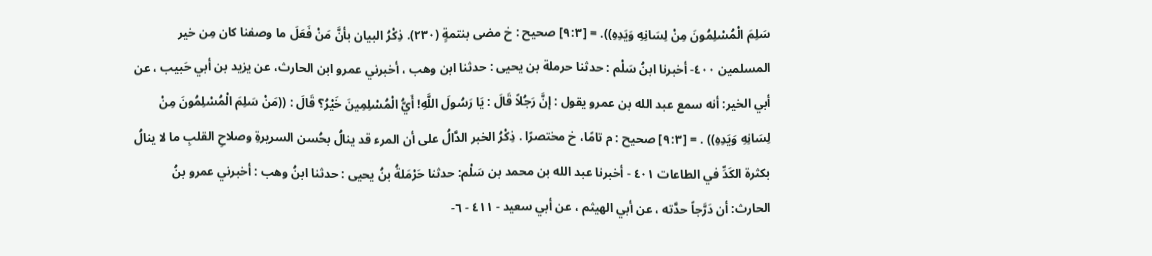سَلِمَ الْمُسْلِمُونَ مِنْ لِسَانِهِ وَيَدِهِ)). = [٩:٣] صحيح : خ مضى بنتمةٍ (٢٣٠). ذِكْرُ البيان بأنَّ مَنْ فَعَلَ ما وصفنا كان مِن خير المسلمين ٤٠٠- أخبرنا ابنُ سَلْم : حدثنا حرملة بن يحيى : حدثنا ابن وهب ، أخبرني عمرو ابن الحارث، عن يزيد بن أبي حَبيب ، عن أبي الخير: أنه سمع عبد الله بن عمرو يقول : إنَّ رَجُلاً قَالَ : يَا رَسُولَ اللَّهِ! أَيُّ الْمُسْلِمِينَ خَيْرُ؟ قَالَ : ((مَنْ سَلِمَ الْمُسْلِمُونَ مِنْ لِسَانِهِ وَيَدِهِ)) . = [٩:٣] صحيح : م تامًا، خ مختصرًا . ذِكْرُ الخبر الدَّالُ على أن المرء قد ينالُ بحُسن السريرةِ وصلاحِ القلبِ ما لا ينالُ بكثرة الكَدِّ في الطاعات ٤٠١ - أخبرنا عبد الله بن محمد بن سَلْم: حدثنا حَرْمَلةُ بنُ يحيى : حدثنا ابنُ وهب : أخبرني عمرو بنُ الحارث: أن دَرَّجاً حدَّته ، عن أبي الهيثم ، عن أبي سعيد - ٤١١ - ٦-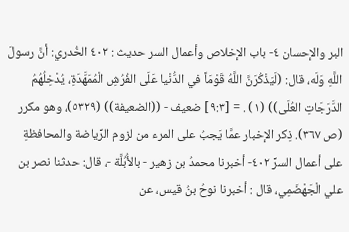البر والإحسان ٤- باب الإخلاص وأعمال السر حديث : ٤٠٢ الخُدري: أنَّ رسولَ اللَّهِ وَلَه، قال: (لَيَذْكُرَنَّ اللَّهُ قَوْمَاً في الدُّنْيا عَلَى الفُرُشِ الْمُمَهَّدَةِ، يُدْخِلُهُمُ الدَّرَجَاتِ العُلَى)) (١) . = [٩:٣] ضعيف - ((الضعيفة)) (٥٣٢٩)، وهو مكرر (ص ٣٦٧). ذِكر الإخبار عمَّا يَجبُ على المرء من لزوم الرِّياضة والمحافظةِ على أعمال السرِّ ٤٠٢- أخبرنا محمدُ بن زهير - بالأُبُلَّة -، قال: حدثنا نصر بن علي الْجَهْضَمِي، قال : أخبرنا نوحُ بنُ قيس، عن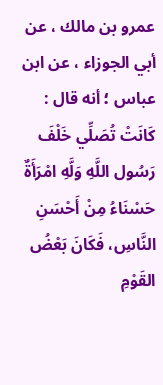عمرو بن مالك ، عن أبي الجوزاء ، عن ابن عباس ؛ أنه قال : كَانَتْ تُصَلِّي خَلْفَ رَسُول اللَّهِ وَلَّهِ امْرَأَةٌ حَسْنَاءُ مِنْ أَحْسَنِ النَّاسِ، فَكَانَ بَعْضُ القَوْمِ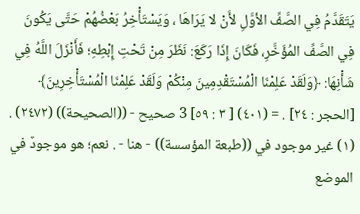يَتَقَدَّمُ فِي الصَّفِّ الأوَّلِ لأَنْ لا يَرَاهَا ، وَيَسْتَأْخِرُ بَعْضُهُمْ حَتَّى يَكُونَ فِي الصَّفِّ المُؤَخَّرِ، فَكَانَ إِذَا رَكَعَ: نَظَرَ مِنْ تَحْتِ إِبْطِهِ؛ فَأَنْزَلَ اللَّهُ فِي شَأْنِهَا: ﴿وَلَقَدْ عَلِمْنَا الْمُسْتَقْدِمِينَ مِنْكُمْ وَلَقَدْ عَلِمْنَا الْمُسْتَأْخِرِينَ﴾ [الحجر : ٢٤] . = (٤٠١) [ ٣ : ٥٩] 3 صحيح - ((الصحيحة)) (٢٤٧٢) . (١) غير موجود في ((طبعة المؤسسة)) - هنا - . نعم؛ هو موجودٌ في الموضع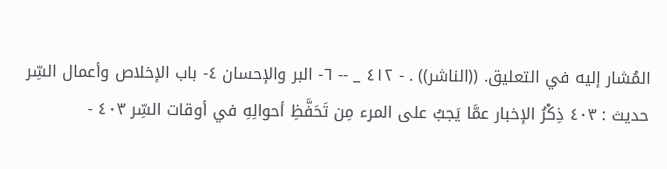المُشار إليه في التعليق. ((الناشر)) . - ٤١٢ _ -- ٦- البر والإحسان ٤- باب الإخلاص وأعمال السِّر حدیث : ٤٠٣ ذِكْرُ الإخبار عمَّا يَجبُ على المرء مِن تَحَفَّظِ أحوالِهِ في أوقات السِّر ٤٠٣ -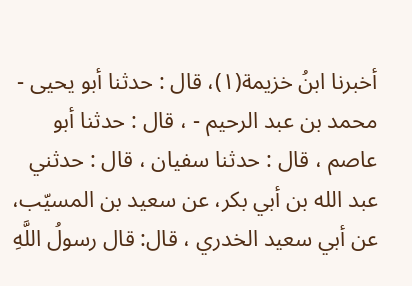أخبرنا ابنُ خزيمة(١)، قال : حدثنا أبو يحيى - محمد بن عبد الرحيم - ، قال : حدثنا أبو عاصم ، قال : حدثنا سفيان ، قال : حدثني عبد الله بن أبي بكر، عن سعيد بن المسيّب، عن أبي سعيد الخدري ، قال: قال رسولُ اللَّهِ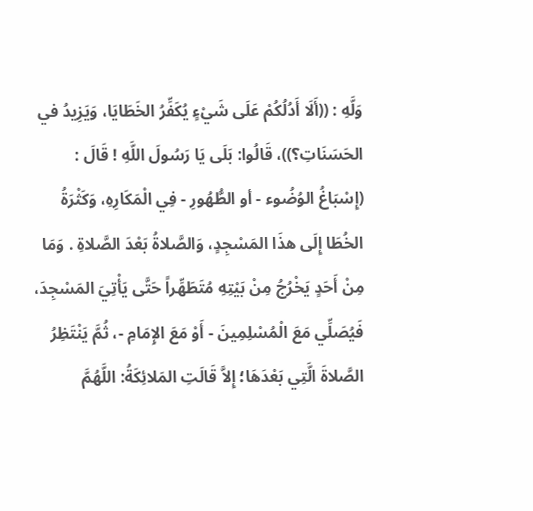وَلَّهِ : ((أَلَا أَدُلُكُمْ عَلَى شَيْءٍ يُكَفِّرُ الخَطَايَا، وَيَزِيدُ في الحَسَنَاتِ؟))، قَالُوا: بَلَى يَا رَسُولَ اللَّهِ ! قَالَ : (إِسْبَاغُ الوُضُوء - أو الطُّهُورِ - فِي الْمَكَارِهِ، وَكَثْرَةُ الخُطَا إِلَى هذَا المَسْجِدٍ، وَالصَّلاةُ بَعْدَ الصَّلاةِ . وَمَا مِنْ أَحَدٍ يَخْرُجُ مِنْ بَيْتِهِ مُتَطَهِّراً حَتَّى يَأْتِيَ المَسْجِدَ، فَيُصَلِّي مَعَ الْمُسْلِمِينَ - أَوْ مَعَ الإِمَامِ -، ثُمَّ يَنْتَظِرُ الصَّلاةَ الَّتِي بَعْدَهَا؛ إِلاَّ قَالَتِ المَلائِكَةُ: اللَّهُمَّ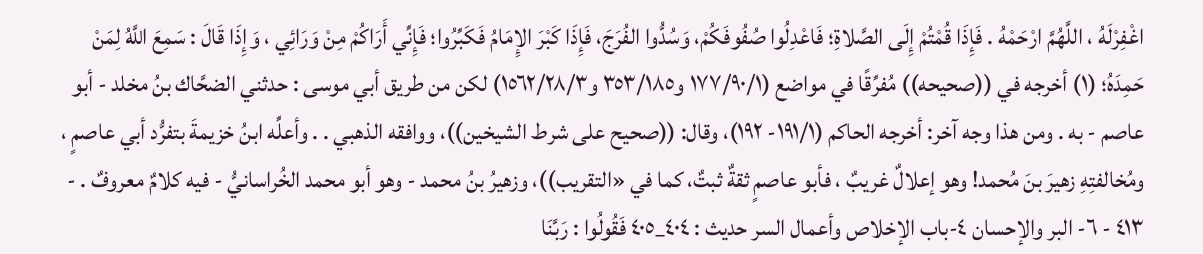اغْفِرْلَهُ ، اللَّهُمَّ ارْحَمْهُ . فَإِذَا قُمْتُمْ إِلَى الصَّلاةِ؛ فَاعْدِلُوا صُفُوفَكُمْ، وَسُدُّوا الفُرَجَ، فَإِذَا كَبْرَ الإِمَامُ فَكَبِّرُوا؛ فَإِنِّي أَرَاكُمْ مِنْ وَرَائِي ، وَإِذَا قَالَ : سَمِعَ اللَّهُ لِمَنْ حَمِدَهُ؛ (١) أخرجه في ((صحيحه)) مُفرِّقًا في مواضع (١٧٧/٩٠/١ و٣٥٣/١٨٥ و١٥٦٢/٢٨/٣) لكن من طريق أبي موسى : حدثني الضحَّاك بنُ مخلد - أبو عاصم - به . ومن هذا وجه آخر: أخرجه الحاكم (١٩١/١- ١٩٢)، وقال: ((صحيح على شرط الشيخين))، ووافقه الذهبي . . وأعلِّه ابنُ خزيمةَ بتفرُّد أبي عاصمٍ ، ومُخالفتِهِ زهيرَ بنَ مُحمد! وهو إعلالٌ غريبٌ ، فأبو عاصمٍ ثقةٌ ثبتٌ، كما في «التقريب))، وزهيرُ بنُ محمد - وهو أبو محمد الخُراسانيُّ - فيه كلامٌ معروفٌ . - ٤١٣ - ٦- البر والإحسان ٤-باب الإخلاص وأعمال السر حديث : ٤٠٤_٤٠٥ فَقُولُوا : رَبَّنَا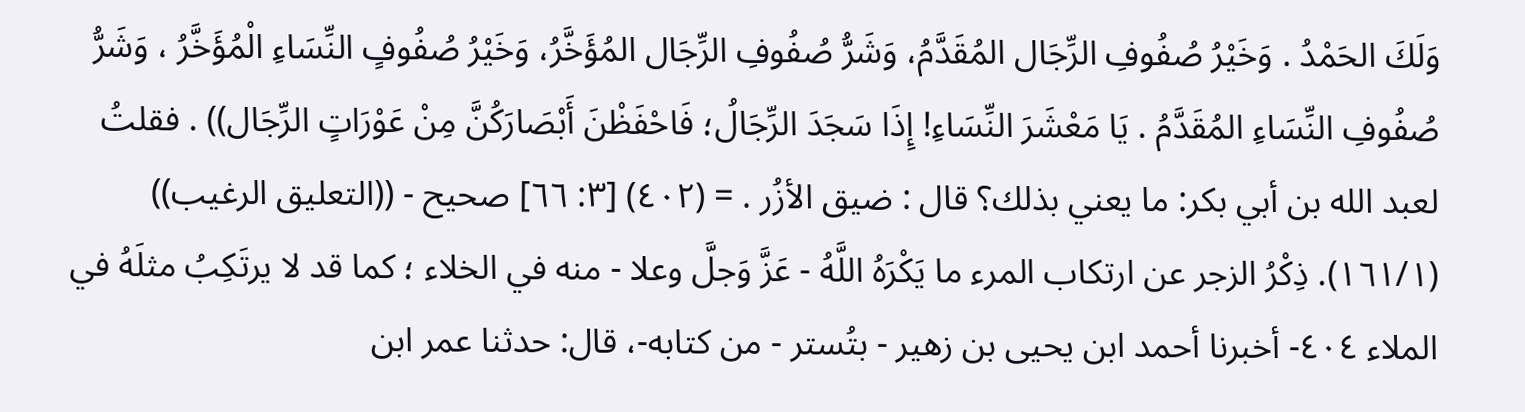وَلَكَ الحَمْدُ . وَخَيْرُ صُفُوفِ الرِّجَال المُقَدَّمُ، وَشَرُّ صُفُوفِ الرِّجَال المُؤَخَّرُ، وَخَيْرُ صُفُوفٍ النِّسَاءِ الْمُؤَخَّرُ ، وَشَرُّ صُفُوفِ النِّسَاءِ المُقَدَّمُ . يَا مَعْشَرَ النِّسَاءِ! إِذَا سَجَدَ الرِّجَالُ؛ فَاحْفَظْنَ أَبْصَارَكُنَّ مِنْ عَوْرَاتٍ الرِّجَال)) . فقلتُ لعبد الله بن أبي بكر: ما يعني بذلك؟ قال : ضیق الأزُر . = (٤٠٢) [٣: ٦٦] صحيح - ((التعليق الرغيب)) (١٦١/١). ذِكْرُ الزجر عن ارتكاب المرء ما يَكْرَهُ اللَّهُ - عَزَّ وَجلَّ وعلا - منه في الخلاء ؛ كما قد لا يرتَكِبُ مثلَهُ في الملاء ٤٠٤- أخبرنا أحمد ابن يحيى بن زهير - بتُستر - من كتابه-، قال: حدثنا عمر ابن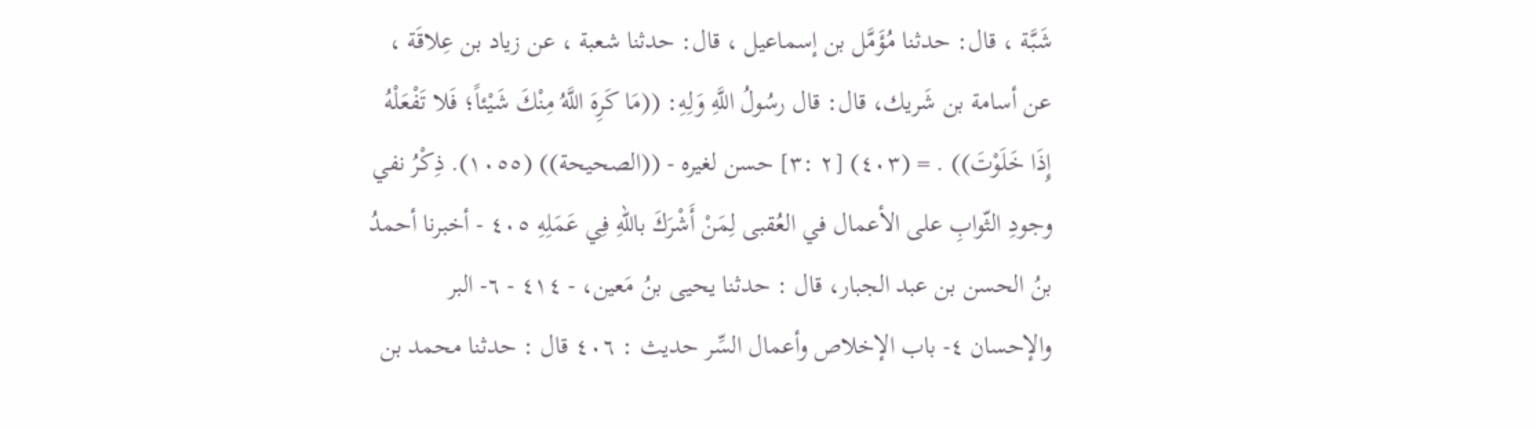شَبَّة ، قال: حدثنا مُؤَمَّل بن إسماعيل ، قال: حدثنا شعبة ، عن زياد بن عِلاقَة ، عن أسامة بن شَريك، قال: قال رسُولُ اللَّهِ وَلِهِ: ((مَا كَرِهَ اللَّهُ مِنْكَ شَيْئاً؛ فَلا تَفْعَلْهُ إِذَا خَلَوْتَ)) . = (٤٠٣) [٢ :٣] حسن لغيره - ((الصحيحة)) (١٠٥٥). ذِكْرُ نفي وجودِ الثّوابِ على الأعمال في العُقبى لِمَنْ أَشْرَكَ باللّهِ فِي عَمَلِهِ ٤٠٥ - أخبرنا أحمدُ بنُ الحسن بن عبد الجبار، قال : حدثنا يحيى بنُ مَعين، - ٤١٤ - ٦- البر والإحسان ٤- باب الإخلاص وأعمال السِّر حديث : ٤٠٦ قال : حدثنا محمد بن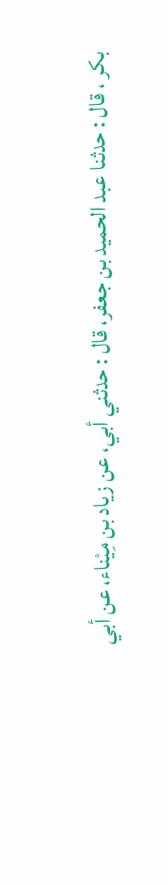بكر ، قال : حدثنا عبد الحميد بن جعفر، قال : حدثني أبي، عن زياد بن مِيْناء، عن أبي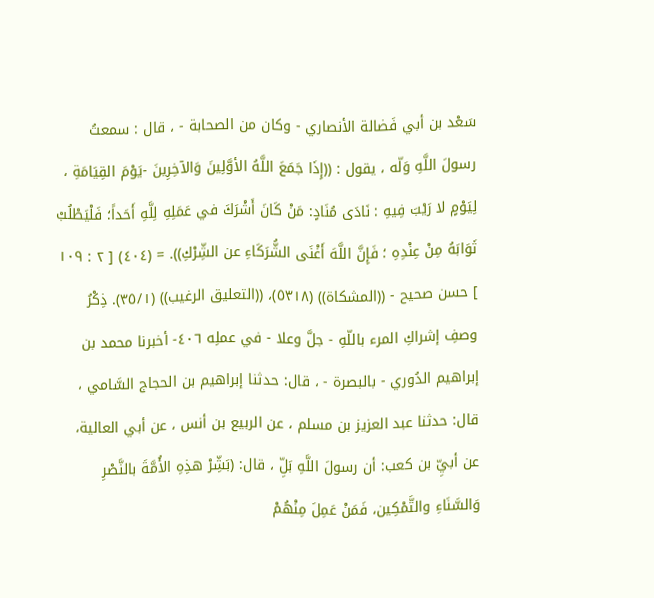سَعْد بن أبي فَضالة الأنصاري - وكان من الصحابة - ، قال : سمعتُ رسولَ اللَّهِ وَلّه ، يقول : ((إِذَا جَمَعَ اللَّهُ الأوَّلِينَ وَالآخِرِينَ -يَوْمَ القِيَامَةِ ، لِيَوْمٍ لا رَيْبَ فِيهِ : نَادَى مُنَادٍ: مَنْ كَانَ أَشْرَكَ في عَمَلِهِ لِلَّهِ أَحَداً؛ فَلْيَطْلُبْ ثَوَابَهُ مِنْ عِنْدِهِ ؛ فَإِنَّ اللَّهَ أَغْنَى الشُّرَكَاءِ عن الشِّرْكِ)). = (٤٠٤) [ ٢ : ١٠٩ ] حسن صحيح - ((المشكاة)) (٥٣١٨)، ((التعليق الرغيب)) (٣٥/١). ذِكْرُ وصفِ إشراكِ المرء باللّهِ - جلَّ وعلا - في عملِه ٤٠٦- أخبرنا محمد بن إبراهيم الدُوري - بالبصرة - ، قال: حدثنا إبراهيم بن الحجاج السَّامي ، قال: حدثنا عبد العزيز بن مسلم ، عن الربيع بن أنس ، عن أبي العالية، عن أبيِّ بن كعب: أن رسولَ اللَّهِ بَلِّ ، قال: (بَشِّرْ هذِهِ الأُمَّةَ بالنَّصْرِ وَالسَّنَاءِ والتَّمْكِين، فَمَنْ عَمِلَ مِنْهُمْ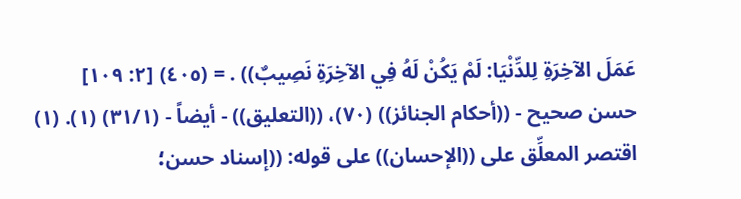عَمَلَ الآخِرَةِ لِلدِّنْيَا: لَمْ يَكُنْ لَهُ فِي الآخِرَةِ نَصِيبٌ)) . = (٤٠٥) [٢: ١٠٩] حسن صحيح - ((أحكام الجنائز)) (٧٠)، ((التعليق)) - أيضاً - (٣١/١) (١). (١) اقتصر المعلِّق على ((الإحسان)) على قوله: ((إسناد حسن؛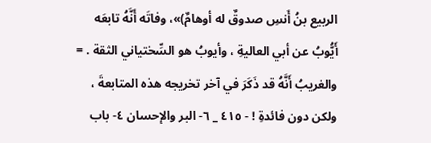الربيع بنُ أَنسِ صدوقٌ له أوهامٌ)»، وفاتَه أَنَّهُ تابعَه أَيُّوبُ عن أبي العاليةِ ، وأيوبُ هو السِّختياني الثقة . = والغريبُ أَنَّهُ قد ذَكَرَ في آخر تخريجه هذه المتابعةَ ، ولكن دون فائدةِ ! - ٤١٥ _ ٦- البر والإحسان ٤- باب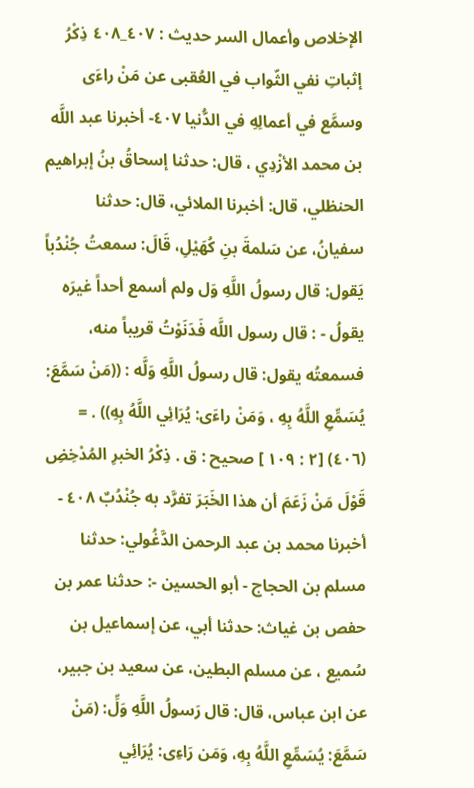الإخلاص وأعمال السر حديث : ٤٠٧_٤٠٨ ذِكْرُ إثباتِ نفي الثّواب في العُقبى عن مَنْ راءَى وسمَّع في أعمالِهِ في الدُّنيا ٤٠٧- أخبرنا عبد اللَّه بن محمد الأزْدِي ، قال: حدثنا إسحاقُ بنُ إبراهيم الحنظلي، قال: أخبرنا الملائي، قال: حدثنا سفيانُ، عن سَلمةَ بنِ كُهَيْلِ، قَالَ: سمعتُ جُنْدُباً يَقول: قال رسولُ اللَّهِ وَل ولم أسمع أحداً غيرَه يقولُ - : قال رسول اللَّه فَدَنَوْتُ قريباً منه، فسمعتُه يقول: قال رسولُ اللَّهِ وَلَّه : ((مَنْ سَمَّعَ: يُسَمِّعِ اللَّهُ بِهِ ، وَمَنْ راءَى: يُرَائِي اللَّهُ بِهِ)) . = (٤٠٦) [٢ : ١٠٩ ] صحيح : ق . ذِكْرُ الخبرِ المُدْخِضِ قَوْلَ مَنْ زَعَمَ أن هذا الخَبَرَ تفرَّد به جُنْدُبٌ ٤٠٨ - أخبرنا محمد بن عبد الرحمن الدَّغُولي: حدثنا مسلم بن الحجاج - أبو الحسين -: حدثنا عمر بن حفص بن غياث: حدثنا أبي، عن إسماعيل بن سُميع ، عن مسلم البطين، عن سعيد بن جبير، عن ابن عباس، قال: قال رَسولُ اللَّهِ وَلِّ: (مَنْ سَمَّعَ: يُسَمِّعِ اللَّهُ بِهِ، وَمَن رَاءِى: يُرَائِي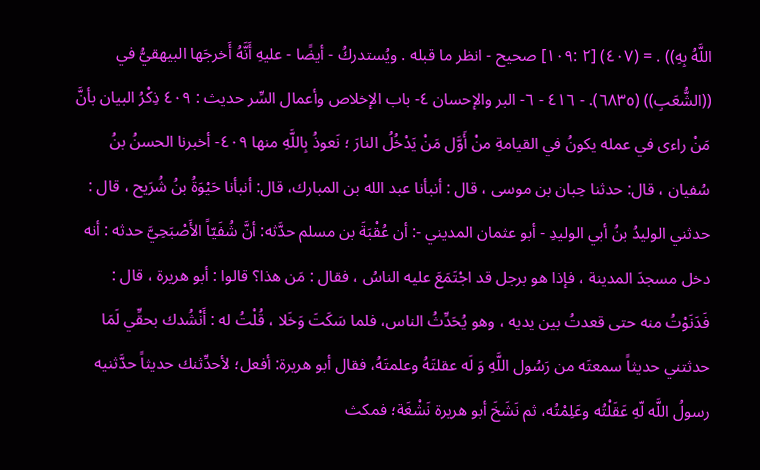اللَّهُ بِهِ)) . = (٤٠٧) [٢ :١٠٩] صحيح - انظر ما قبله . ويُستدركُ - أيضًا - عليهِ أَنَّهُ أَخرجَها البيهقيُّ في ((الشُّعَبِ)) (٦٨٣٥). - ٤١٦ - ٦- البر والإحسان ٤- باب الإخلاص وأعمال السِّر حديث : ٤٠٩ ذِكْرُ البيان بأنَّ مَنْ راءى في عمله يكونُ في القيامةِ منْ أَوَّل مَنْ يَدْخُلُ النارَ ؛ نَعوذُ بِاللَّهِ منها ٤٠٩- أخبرنا الحسنُ بنُ سُفيان ، قال: حدثنا حِبان بن موسى ، قال : أنبأنا عبد الله بن المبارك، قال: أنبأنا حَيْوَةُ بنُ شُرَيح ، قال : حدثني الوليدُ بنُ أبي الوليدِ - أبو عثمان المديني -: أن عُقْبَةَ بن مسلم حدَّثه: أنَّ شُفَيّاً الأَصْبَحِيَّ حدثه : أنه دخل مسجدَ المدينة ، فإذا هو برجل قد اجْتَمَعَ عليه الناسُ ، فقال : مَن هذا؟ قالوا : أبو هريرة ، قال : فَدَنَوْتُ منه حتى قعدتُ بين يديه ، وهو يُحَدِّثُ الناس، فلما سَكَتَ وَخَلا ، قُلْتُ له : أَنْشُدك بحقِّي لَمَا حدثتني حديثاً سمعتَه من رَسُول اللَّهِ وَ لَه عقلتَهُ وعلمتَهُ، فقال أبو هريرة: أفعل؛ لأحدِّثنك حديثاً حدَّثنيه رسولُ اللَّه لّهِ عَقَلْتُه وعَلِمْتُه، ثم نَشَخَ أبو هريرة نَشْغَة؛ فمكث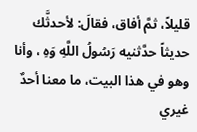قليلاً، ثمَّ أفاق، فقالَ: لأحدثَّك حديثاً حدَّثنيه رَسُولُ اللَّهِ وَهِ ، وأنا وهو في هذا البيت، ما معنا أحدٌ غيري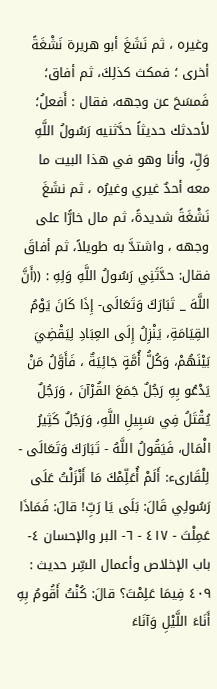وغيره ، ثم نَشَغَ أبو هريرة نَشْغَةً أخرى ؛ فمكث كذلِكَ، ثم أفاق؛ فَمسَحَ عن وجهه، فقال : أَفعلُ؛ لأحدثك حديثاً حدَّثنيه رَسُولُ اللَّهِ وَلِّ، وأنا وهو في هذا البيت ما معه أحدٌ غيري وغيرُه ، ثم نشَغَ نَشْغَةً شديدةً، ثم مال خارًّا على وجهه ، واشتدَّ به طويلاً، ثم أفاقَ فقال: حدَّثَنِي رَسُولُ اللَّهِ وَلِهِ : ((أَنَّ اللَّهَ _ تَبَارَكَ وَتَعَالَى- إِذَا كَانَ يَوْمُ القِيَامَةِ، يَنْزِلُ إِلَى العِبَادِ لِيَقْضِيَ بَيْنَهُمْ، وَكُلُّ أُمَّةٍ جَائِيَةٌ ، فَأَوَّلُ مَنْ يَدْعُو بِهِ رَجُلٌ جَمَعَ القُرْآنَ ، وَرَجُلٌ يُقْتَلُ فِي سَبِيلِ اللَّهِ، وَرَجُلٌ كَثِيرُ الْمَال، فَيَقُولُ اللَّهُ - تَبَارَكَ وَتَعَالَى - لِلْقَارىء: أَلَمْ أُعَلِّمْكَ مَا أَنْزَلْتُ عَلَى رَسُولِي قَالَ: بَلَى يَا رَبِّ! قالَ: فَمَاذَا عَمِلْتَ - ٤١٧ - ٦- البر والإحسان ٤- باب الإخلاص وأعمال السِّر حديث : ٤٠٩ فِيمَا عَلِمْتَ؟ قالَ: كُنْتُ أَقُومُ بِهِ أَنَاءَ اللَّيْلِ وَآنَاءَ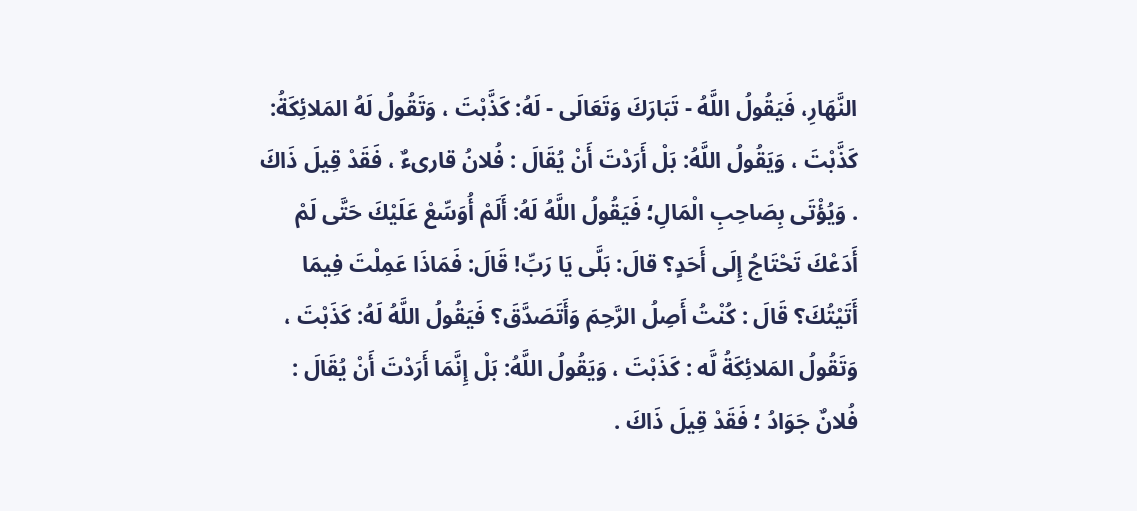النَّهَارِ، فَيَقُولُ اللَّهُ - تَبَارَكَ وَتَعَالَى - لَهُ: كَذَّبْتَ ، وَتَقُولُ لَهُ المَلائِكَةُ: كَذَّبْتَ ، وَيَقُولُ اللَّهُ: بَلْ أَرَدْتَ أَنْ يُقَالَ : فُلانُ قارىءٌ ، فَقَدْ قِيلَ ذَاكَ . وَيُؤْتَى بِصَاحِبِ الْمَالِ؛ فَيَقُولُ اللَّهُ لَهُ: أَلَمْ أُوَسِّعْ عَلَيْكَ حَتَّى لَمْ أَدَعْكَ تَحْتَاجُ إِلَى أَحَدٍ؟ قالَ: بَلَّى يَا رَبِّ! قَالَ: فَمَاذَا عَمِلْتَ فِيمَا أَتَيْتُكَ؟ قَالَ : كُنْتُ أَصِلُ الرَّحِمَ وَأَتَصَدَّقَ؟ فَيَقُولُ اللَّهُ لَهُ: كَذَبْتَ ، وَتَقُولُ المَلائِكَةُ لَّه : كَذَبْتَ ، وَيَقُولُ اللَّهُ: بَلْ إِنَّمَا أَرَدْتَ أَنْ يُقَالَ : فُلانٌ جَوَادُ ؛ فَقَدْ قِيلَ ذَاكَ .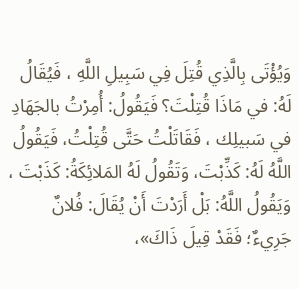وَيُؤْتَى بِالَّذِي قُتِلَ فِي سَبِيلِ اللَّهِ ، فَيُقَالُ لَهُ: في مَاذَا قُتِلْتَ؟ فَيَقُولُ: أُمِرْتُ بالجَهَادِ في سَبيلِك ، فَقَاتَلْتُ حَتَّى قُتِلْتُ، فَيَقُولُ اللَّهُ لَهُ: كَذِّبْتَ، وَتَقُولُ لَهُ المَلائِكَةُ: كَذَبْتَ ، وَيَقُولُ اللَّهُ: بَلْ أَرَدْتَ أَنْ يُقَالَ: فُلانٌ جَرِيءٌ؛ فَقَدْ قِيلَ ذَاكَ»،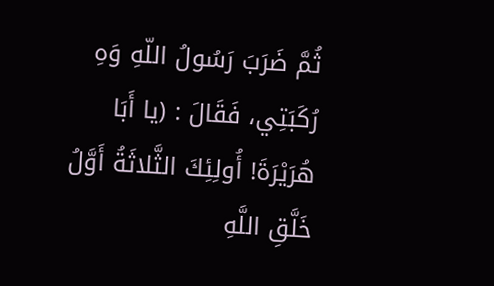ثُمَّ ضَرَبَ رَسُولُ اللّهِ وَهِ رُكَبَتِي، فَقَالَ : (يا أَبَا هُرَيْرَةَ! أُولِئِكَ الثَّلاثَةُ أَوَّلُ خَلَّقِ اللَّهِ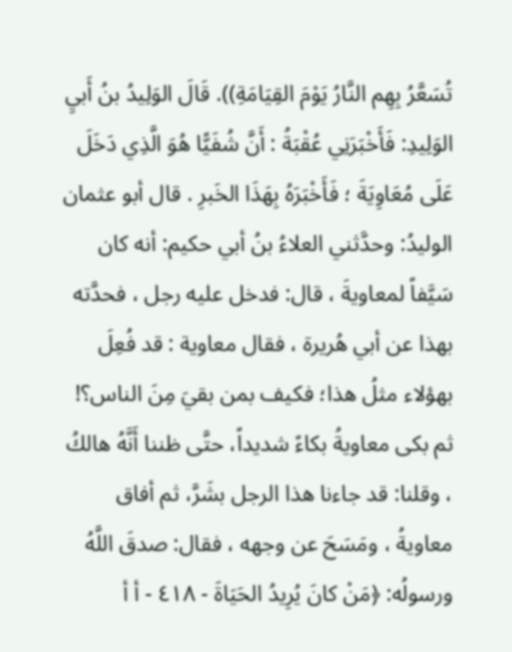تُسَعَّرُ بِهِم النَّارُ يَوْمَ القِيَامَةِ)). قَالَ الوَلِيدُ بنُ أَبيِ الوَلِيدِ: فَأَخْبَرَنِي عُقْبَةُ : أَنَّ شُفَيًّا هُوَ الَّذِي دَخَلَ عَلَى مُعَاوِيَةَ ؛ فَأَخْبَرَهُ بِهَذَا الخَبرِ . قال أبو عثمان الوليدُ: وحدَّثني العلاءُ بنُ أبي حكيم: أنه كان سَيَّفاً لمعاويةَ ، قال: فدخل عليه رجل ، فحدَّته بهذا عن أبي هُريرة ، فقال معاوية : قد فُعِلَ بهؤلاء مثلُ هذا؛ فكيف بمن بقيَ مِنَ الناس؟! ثم بكى معاويةُ بكاءً شديداً، حتَّى ظننا أَنَّهُ هالكُ ، وقلنا: قد جاءنا هذا الرجل بشَرَّ، ثم أفاق معاويةُ ، ومَسَحَ عن وجهه ، فقال: صدقَ اللَّهُ ورسولُه: ﴿مَنْ كانَ يُرِيدُ الحَيَاةَ - ٤١٨ - أ أ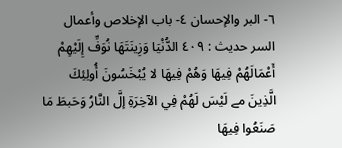٦- البر والإحسان ٤- باب الإخلاص وأعمال السر حديث : ٤٠٩ الدُّنْيَا وَزِينَتَهَا نُوَفِّ إِلَيْهِمْ أَعْمَالَهُمْ فِيهَا وَهُمْ فِيهَا لا يُبْخَسُونَ أُولِئِكَ الَّذِينَ مے لَيْسَ لَهُمْ فِي الآخِرَةِ إلَّ النَّارُ وَحَبطَ مَا صَنَعُوا فِيهَا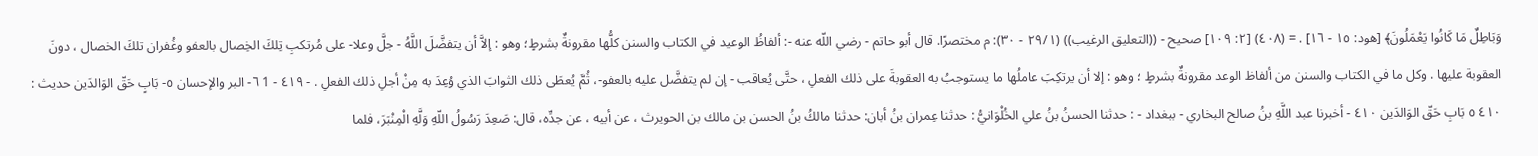وَبَاطِلٌ مَا كَانُوا يَعْمَلُونَ﴾ [هود: ١٥ - ١٦] . = (٤٠٨) [٢: ١٠٩] صحيح - ((التعليق الرغيب)) (٢٩/١ - ٣٠): م مختصرًا. قال أبو حاتم - رضي اللّه عنه -: ألفاظُ الوعيد في الكتاب والسنن كلُّها مقرونةٌ بشرطٍ؛ وهو : إلاَّ أن يتفضَّلَ اللَّهُ - جلَّ وعلا- على مُرتكبِ تِلكَ الخِصال بالعفو وغُفران تلكَ الخصال ، دونَ العقوبة عليها . وكل ما في الكتاب والسنن من ألفاظ الوعد مقرونةٌ بشرطٍ ؛ وهو : إلا أن يرتكِبَ عاملُها ما يستوجبُ به العقوبةَ على ذلك الفعلِ ، حتَّى يُعاقب - إن لم يتفضَّل عليه بالعفو-، ثُمَّ يُعطَى ذلك الثوابَ الذي وُعِدَ به مِنْ أجلِ ذلك الفعلِ . - ٤١٩ - 1 ٦- البر والإحسان ٥- بَابٍ حَقّ الوَالدَين حديث : ٤١٠ ٥ بَابِ حَقّ الوَالدَين ٤١٠ - أخبرنا عبد اللَّهِ بنُ صالح البخاري - ببغداد - : حدثنا الحسنُ بنُ علي الخُلْوَانيُّ : حدثنا عِمران بنُ أبان: حدثنا مالكُ بنُ الحسن بن مالك بن الحويرث ، عن أبيه ، عن جدِّه، قال: صَعِدَ رَسُولُ اللّهِ وَلَّهِ الْمِنْبَرَ، فلما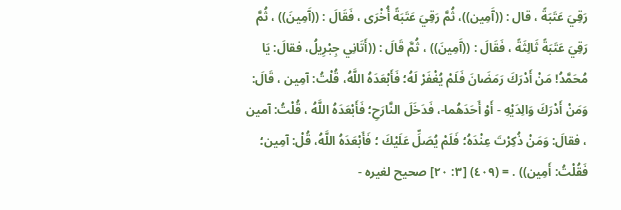رَقِيَ عَتَبَةً ، قال : ((آَمِين))، ثُمَّ رَقِيَ عَتَبَةً أُخْرَى ، فَقَالَ : ((آَمِينَ)) ، ثُمَّ رَقِيَ عَتَبَةً ثَالِثَةً ، فَقَالَ : ((آَمِينَ)) ، ثُمَّ قَالَ : ((أَتَانِي جِبْرِيلُ، فقالَ: يَا مُحَمَّدُ! مَنْ أَدْرَكَ رَمَضَانَ فَلَمْ يُغْفَرْ لَهُ؛ فَأَبْعَدَهُ اللَّهُ، قُلْتُ: آمِين ، قَالَ: وَمَنْ أَدْرَكَ وَالِدَيْهِ - أَوْ أَحَدَهُما-، فَدَخَلَ النَّارَحِ؛ فَأَبْعَدَهُ اللَّهُ ، قُلْتُ: آمين ، فقالَ: وَمَنْ ذُكِرْتَ عِنْدَهُ؛ فَلَمْ يُصَلِّ عَلَيْكَ ؛ فَأَبْعَدَهُ اللَّهُ، قُلْ: آمِين؛ فَقُلْتُ: أَمِين)) . = (٤٠٩) [٣: ٢٠] صحيح لغيره -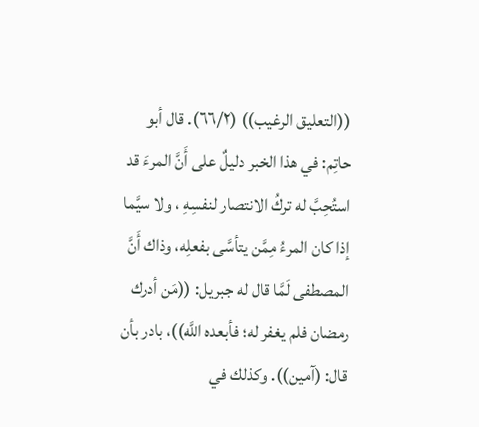((التعليق الرغيب)) (٦٦/٢). قال أبو حاتِم: في هذا الخبر دليلٌ على أَنَّ المرءَ قد استُحِبَّ له تركُ الانتصار لنفسِهِ ، ولا سيَّما إذا كان المرءُ مِمَّن يتأسَّى بفعلِه، وذاك أَنَّ المصطفى لَمَّا قال له جبريل: ((مَن أدرك رمضان فلم يغفر له؛ فأبعده اللَّه))، بادر بأن قال: (آمين)). وكذلك في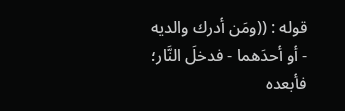قوله : ((ومَن أدرك والديه - أو أحدَهما - فدخلَ النَّار؛ فأبعده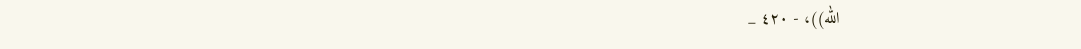الله))، - ٤٢٠ _